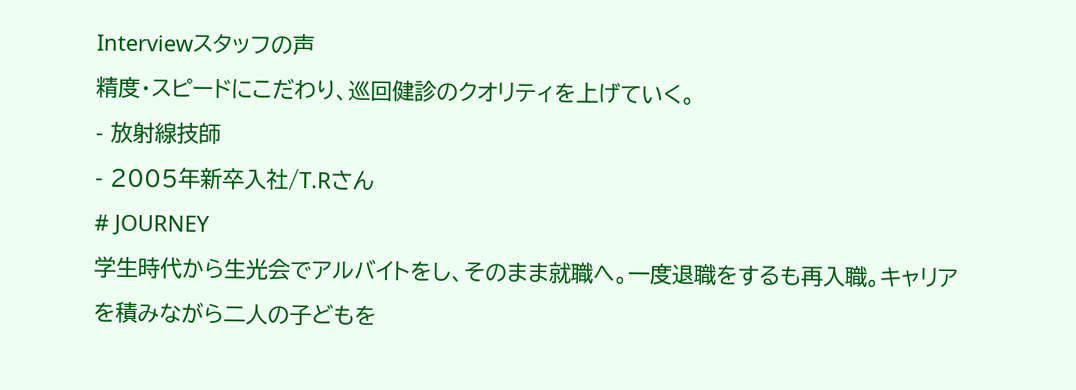Interviewスタッフの声
精度・スピードにこだわり、巡回健診のクオリティを上げていく。
- 放射線技師
- 2005年新卒入社/T.Rさん
# JOURNEY
学生時代から生光会でアルバイトをし、そのまま就職へ。一度退職をするも再入職。キャリアを積みながら二人の子どもを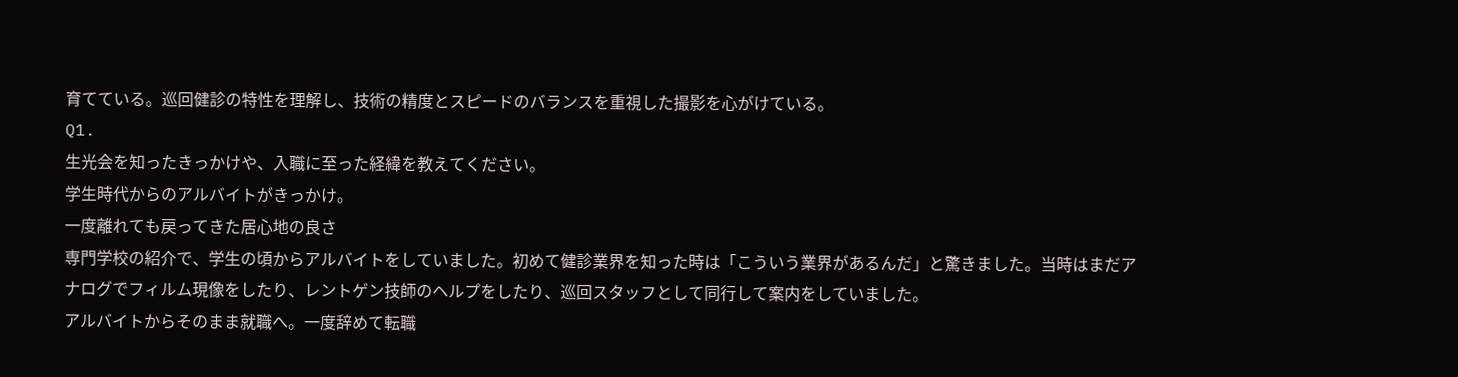育てている。巡回健診の特性を理解し、技術の精度とスピードのバランスを重視した撮影を心がけている。
Q1.
生光会を知ったきっかけや、入職に至った経緯を教えてください。
学生時代からのアルバイトがきっかけ。
一度離れても戻ってきた居心地の良さ
専門学校の紹介で、学生の頃からアルバイトをしていました。初めて健診業界を知った時は「こういう業界があるんだ」と驚きました。当時はまだアナログでフィルム現像をしたり、レントゲン技師のヘルプをしたり、巡回スタッフとして同行して案内をしていました。
アルバイトからそのまま就職へ。一度辞めて転職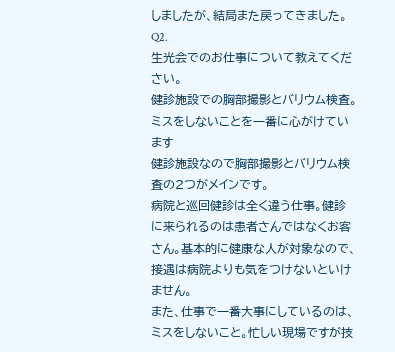しましたが、結局また戻ってきました。
Q2.
生光会でのお仕事について教えてください。
健診施設での胸部撮影とバリウム検査。
ミスをしないことを一番に心がけています
健診施設なので胸部撮影とバリウム検査の2つがメインです。
病院と巡回健診は全く違う仕事。健診に来られるのは患者さんではなくお客さん。基本的に健康な人が対象なので、接遇は病院よりも気をつけないといけません。
また、仕事で一番大事にしているのは、ミスをしないこと。忙しい現場ですが技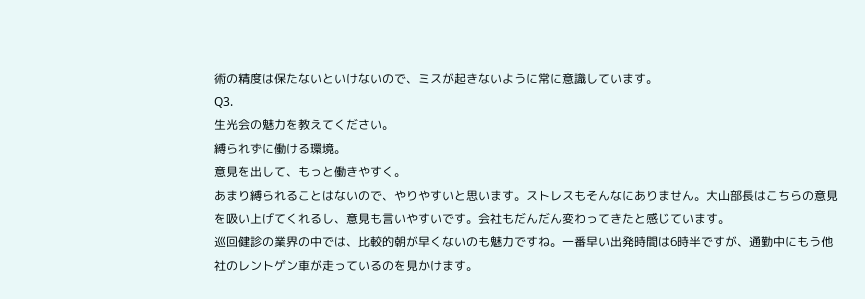術の精度は保たないといけないので、ミスが起きないように常に意識しています。
Q3.
生光会の魅力を教えてください。
縛られずに働ける環境。
意見を出して、もっと働きやすく。
あまり縛られることはないので、やりやすいと思います。ストレスもそんなにありません。大山部長はこちらの意見を吸い上げてくれるし、意見も言いやすいです。会社もだんだん変わってきたと感じています。
巡回健診の業界の中では、比較的朝が早くないのも魅力ですね。一番早い出発時間は6時半ですが、通勤中にもう他社のレントゲン車が走っているのを見かけます。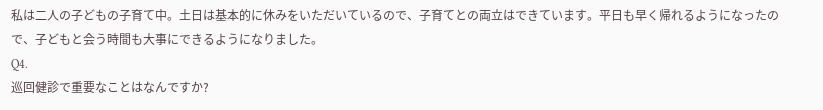私は二人の子どもの子育て中。土日は基本的に休みをいただいているので、子育てとの両立はできています。平日も早く帰れるようになったので、子どもと会う時間も大事にできるようになりました。
Q4.
巡回健診で重要なことはなんですか?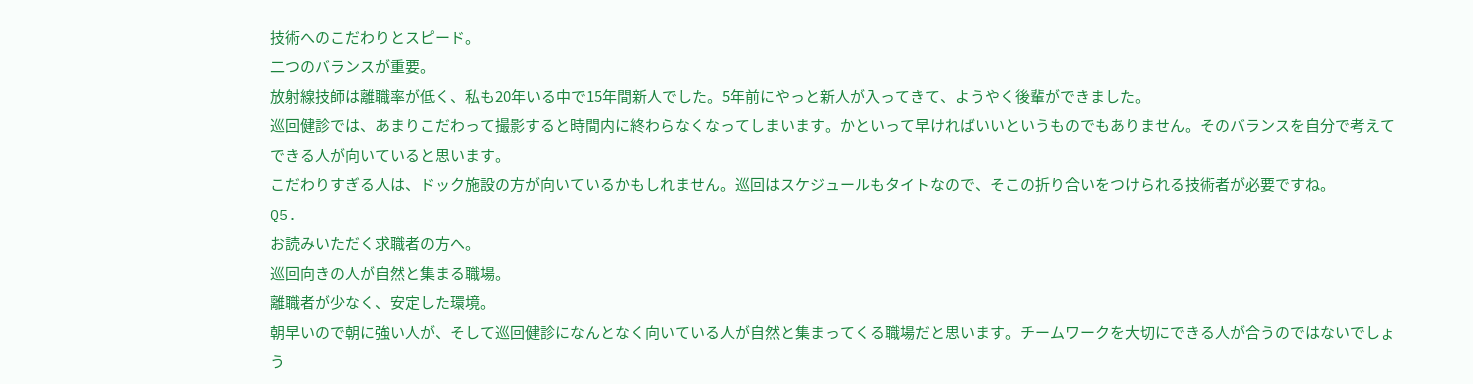技術へのこだわりとスピード。
二つのバランスが重要。
放射線技師は離職率が低く、私も20年いる中で15年間新人でした。5年前にやっと新人が入ってきて、ようやく後輩ができました。
巡回健診では、あまりこだわって撮影すると時間内に終わらなくなってしまいます。かといって早ければいいというものでもありません。そのバランスを自分で考えてできる人が向いていると思います。
こだわりすぎる人は、ドック施設の方が向いているかもしれません。巡回はスケジュールもタイトなので、そこの折り合いをつけられる技術者が必要ですね。
Q5.
お読みいただく求職者の方へ。
巡回向きの人が自然と集まる職場。
離職者が少なく、安定した環境。
朝早いので朝に強い人が、そして巡回健診になんとなく向いている人が自然と集まってくる職場だと思います。チームワークを大切にできる人が合うのではないでしょう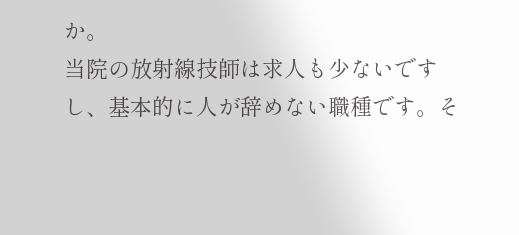か。
当院の放射線技師は求人も少ないですし、基本的に人が辞めない職種です。そ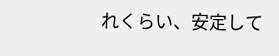れくらい、安定して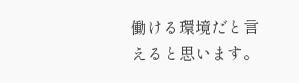働ける環境だと言えると思います。